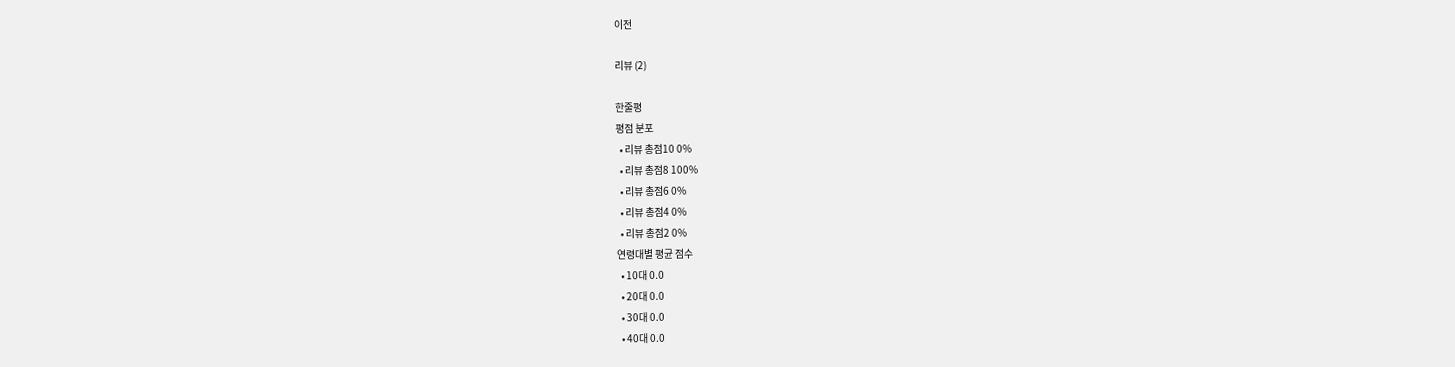이전

리뷰 (2)

한줄평
평점 분포
  • 리뷰 총점10 0%
  • 리뷰 총점8 100%
  • 리뷰 총점6 0%
  • 리뷰 총점4 0%
  • 리뷰 총점2 0%
연령대별 평균 점수
  • 10대 0.0
  • 20대 0.0
  • 30대 0.0
  • 40대 0.0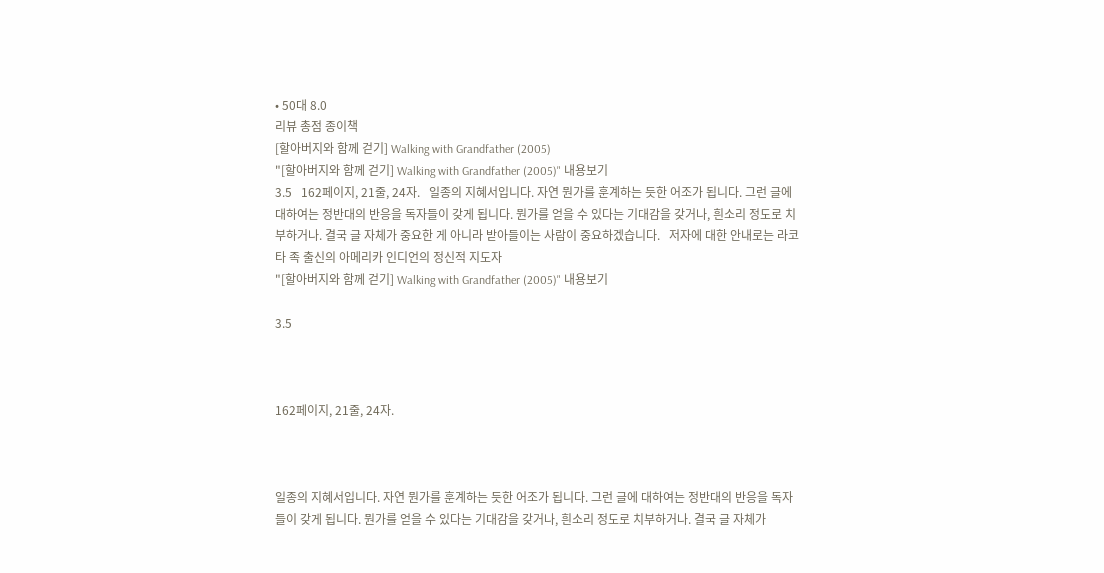• 50대 8.0
리뷰 총점 종이책
[할아버지와 함께 걷기] Walking with Grandfather (2005)
"[할아버지와 함께 걷기] Walking with Grandfather (2005)" 내용보기
3.5   162페이지, 21줄, 24자.   일종의 지혜서입니다. 자연 뭔가를 훈계하는 듯한 어조가 됩니다. 그런 글에 대하여는 정반대의 반응을 독자들이 갖게 됩니다. 뭔가를 얻을 수 있다는 기대감을 갖거나, 흰소리 정도로 치부하거나. 결국 글 자체가 중요한 게 아니라 받아들이는 사람이 중요하겠습니다.   저자에 대한 안내로는 라코타 족 출신의 아메리카 인디언의 정신적 지도자
"[할아버지와 함께 걷기] Walking with Grandfather (2005)" 내용보기

3.5



162페이지, 21줄, 24자.



일종의 지혜서입니다. 자연 뭔가를 훈계하는 듯한 어조가 됩니다. 그런 글에 대하여는 정반대의 반응을 독자들이 갖게 됩니다. 뭔가를 얻을 수 있다는 기대감을 갖거나, 흰소리 정도로 치부하거나. 결국 글 자체가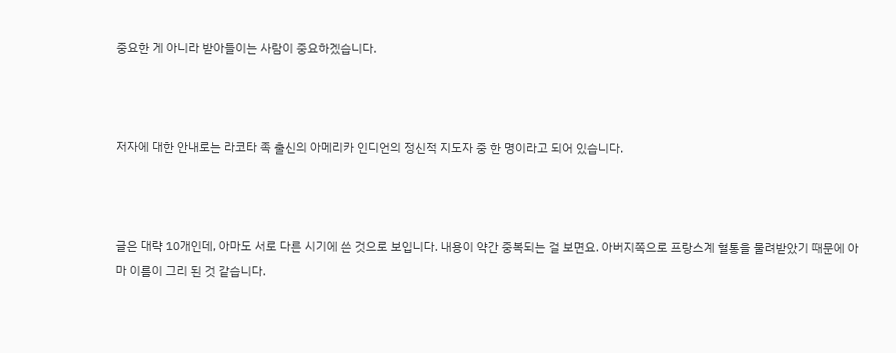중요한 게 아니라 받아들이는 사람이 중요하겠습니다.



저자에 대한 안내로는 라코타 족 출신의 아메리카 인디언의 정신적 지도자 중 한 명이라고 되어 있습니다.



글은 대략 10개인데, 아마도 서로 다른 시기에 쓴 것으로 보입니다. 내용이 약간 중복되는 걸 보면요. 아버지쪽으로 프랑스계 혈통을 물려받았기 때문에 아마 이름이 그리 된 것 같습니다.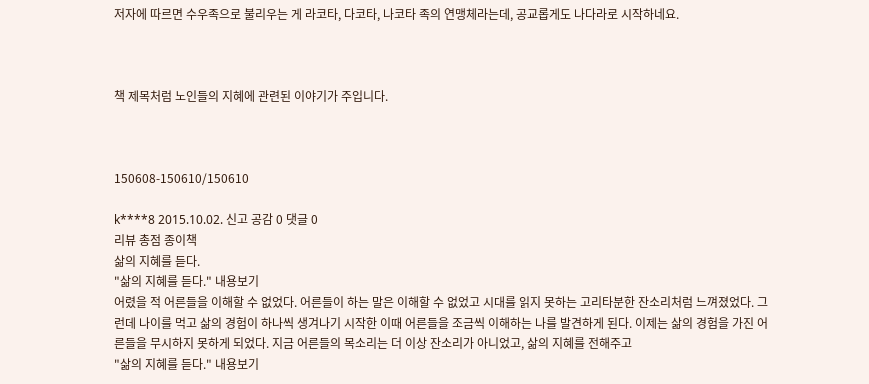저자에 따르면 수우족으로 불리우는 게 라코타, 다코타, 나코타 족의 연맹체라는데, 공교롭게도 나다라로 시작하네요.



책 제목처럼 노인들의 지혜에 관련된 이야기가 주입니다.



150608-150610/150610

k****8 2015.10.02. 신고 공감 0 댓글 0
리뷰 총점 종이책
삶의 지혜를 듣다.
"삶의 지혜를 듣다." 내용보기
어렸을 적 어른들을 이해할 수 없었다. 어른들이 하는 말은 이해할 수 없었고 시대를 읽지 못하는 고리타분한 잔소리처럼 느껴졌었다. 그런데 나이를 먹고 삶의 경험이 하나씩 생겨나기 시작한 이때 어른들을 조금씩 이해하는 나를 발견하게 된다. 이제는 삶의 경험을 가진 어른들을 무시하지 못하게 되었다. 지금 어른들의 목소리는 더 이상 잔소리가 아니었고, 삶의 지혜를 전해주고
"삶의 지혜를 듣다." 내용보기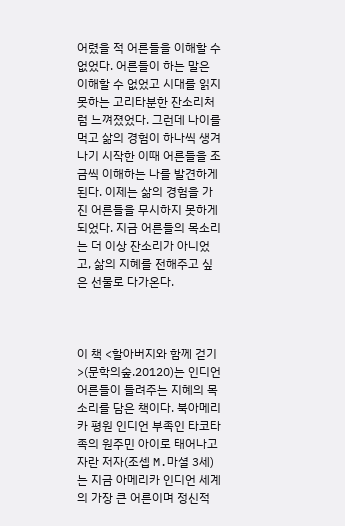어렸을 적 어른들을 이해할 수 없었다. 어른들이 하는 말은 이해할 수 없었고 시대를 읽지 못하는 고리타분한 잔소리처럼 느껴졌었다. 그런데 나이를 먹고 삶의 경험이 하나씩 생겨나기 시작한 이때 어른들을 조금씩 이해하는 나를 발견하게 된다. 이제는 삶의 경험을 가진 어른들을 무시하지 못하게 되었다. 지금 어른들의 목소리는 더 이상 잔소리가 아니었고, 삶의 지혜를 전해주고 싶은 선물로 다가온다.



이 책 <할아버지와 함께 걷기>(문학의숲.20120)는 인디언 어른들이 들려주는 지혜의 목소리를 담은 책이다. 북아메리카 평원 인디언 부족인 타코타 족의 원주민 아이로 태어나고 자란 저자(조셉 M.마셜 3세)는 지금 아메리카 인디언 세계의 가장 큰 어른이며 정신적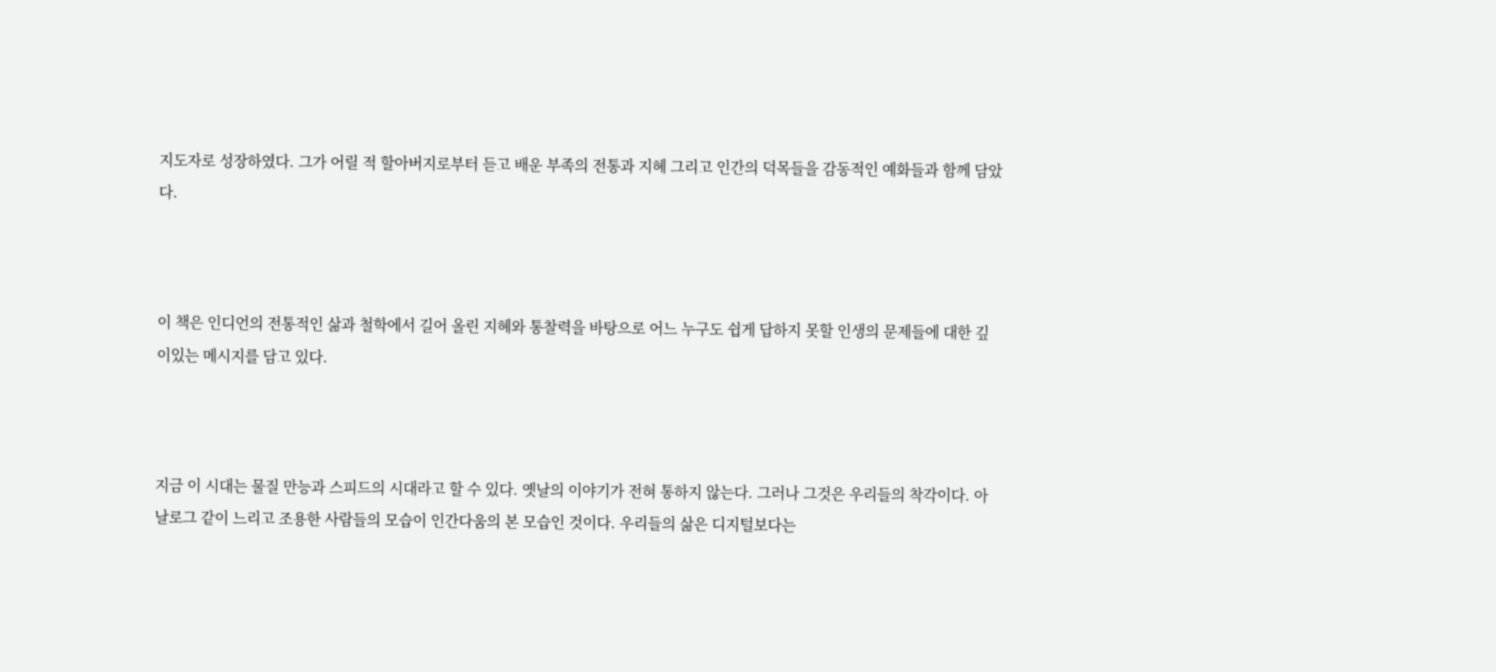지도자로 성장하였다. 그가 어릴 적 할아버지로부터 듣고 배운 부족의 전통과 지혜 그리고 인간의 덕목들을 감동적인 예화들과 함께 담았다.



이 책은 인디언의 전통적인 삶과 철학에서 길어 올린 지혜와 통찰력을 바탕으로 어느 누구도 쉽게 답하지 못할 인생의 문제들에 대한 깊이있는 메시지를 담고 있다.



지금 이 시대는 물질 만능과 스피드의 시대라고 할 수 있다. 옛날의 이야기가 전혀 통하지 않는다. 그러나 그것은 우리들의 착각이다. 아날로그 같이 느리고 조용한 사람들의 모습이 인간다움의 본 모습인 것이다. 우리들의 삶은 디지털보다는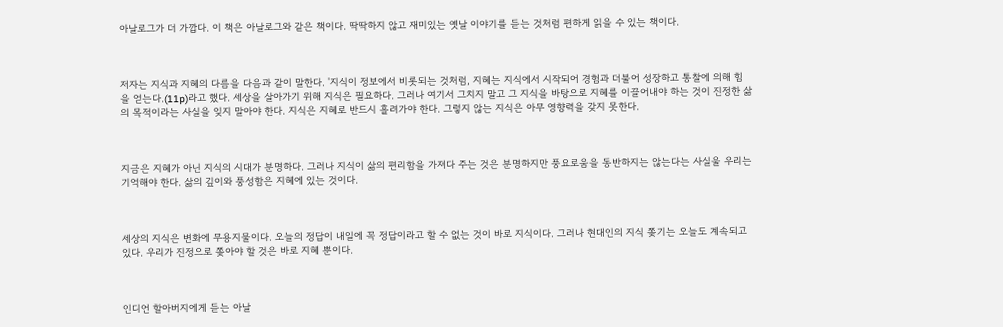아날로그가 더 가깝다. 이 책은 아날로그와 같은 책이다. 딱딱하지 않고 재미있는 옛날 이야기를 듣는 것처럼 편하게 읽을 수 있는 책이다.



저자는 지식과 지혜의 다름을 다음과 같이 말한다. '지식이 정보에서 비롯되는 것처럼, 지혜는 지식에서 시작되어 경험과 더불어 성장하고 통찰에 의해 힘을 얻는다.(11p)라고 했다. 세상을 살아가기 위해 지식은 필요하다. 그러나 여기서 그치지 말고 그 지식을 바탕으로 지혜를 이끌어내야 하는 것이 진정한 삶의 목적이라는 사실을 잊지 말아야 한다. 지식은 지혜로 반드시 흘려가야 한다. 그렇지 않는 지식은 아무 영향력을 갖지 못한다.



지금은 지혜가 아닌 지식의 시대가 분명하다. 그러나 지식이 삶의 편리함을 가져다 주는 것은 분명하지만 풍요로움을 동반하지는 않는다는 사실울 우리는 기억해야 한다. 삶의 깊이와 풍성함은 지혜에 있는 것이다.



세상의 지식은 변화에 무용지물이다. 오늘의 정답이 내일에 꼭 정답이라고 할 수 없는 것이 바로 지식이다. 그러나 현대인의 지식 쫒기는 오늘도 계속되고 있다. 우리가 진정으로 쫒아야 할 것은 바로 지혜 뿐이다.



인디언 할아버지에게 듣는 아날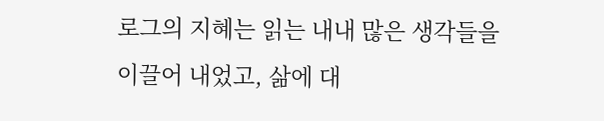로그의 지혜는 읽는 내내 많은 생각들을 이끌어 내었고, 삶에 대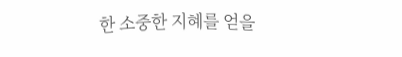한 소중한 지혜를 얻을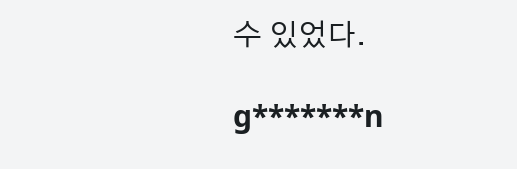수 있었다.

g*******n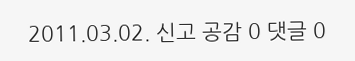2011.03.02. 신고 공감 0 댓글 0